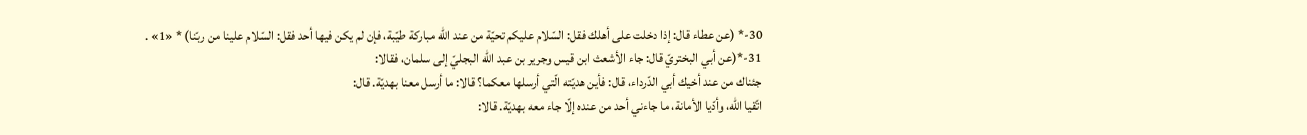30-* (عن عطاء قال: إذا دخلت على أهلك فقل: السّلام عليكم تحيّة من عند الله مباركة طيّبة، فإن لم يكن فيها أحد فقل: السّلام علينا من ربّنا) * «1» .
31-*(عن أبي البختريّ قال: جاء الأشعث ابن قيس وجرير بن عبد الله البجليّ إلى سلمان، فقالا:
جئناك من عند أخيك أبي الدّرداء، قال: فأين هديّته الّتي أرسلها معكما؟ قالا: ما أرسل معنا بهديّة. قال:
اتّقيا الله، وأدّيا الأمانة، ما جاءني أحد من عنده إلّا جاء معه بهديّة. قالا: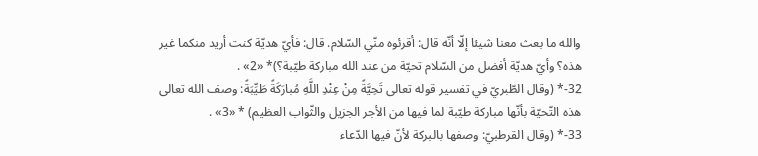والله ما بعث معنا شيئا إلّا أنّه قال: أقرئوه منّي السّلام. قال: فأيّ هديّة كنت أريد منكما غير هذه؟ وأيّ هديّة أفضل من السّلام تحيّة من عند الله مباركة طيّبة؟)* «2» .
32-* (وقال الطّبريّ في تفسير قوله تعالى تَحِيَّةً مِنْ عِنْدِ اللَّهِ مُبارَكَةً طَيِّبَةً: وصف الله تعالى هذه التّحيّة بأنّها مباركة طيّبة لما فيها من الأجر الجزيل والثّواب العظيم) * «3» .
33-* (وقال القرطبيّ: وصفها بالبركة لأنّ فيها الدّعاء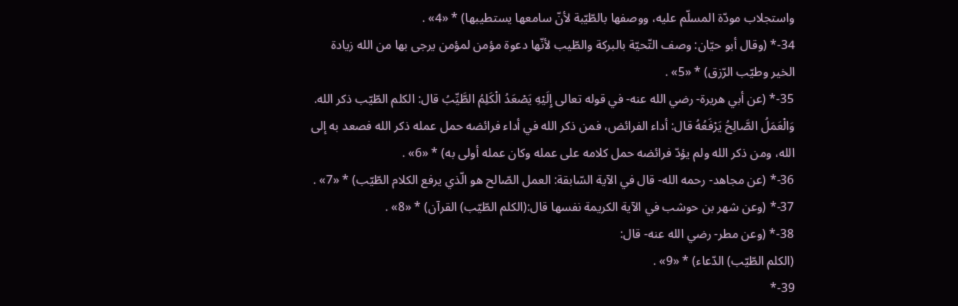واستجلاب مودّة المسلّم عليه، ووصفها بالطّيّبة لأنّ سامعها يستطيبها) * «4» .
34-* (وقال أبو حيّان: وصف التّحيّة بالبركة والطّيب لأنّها دعوة مؤمن لمؤمن يرجى بها من الله زيادة الخير وطيّب الرّزق) * «5» .
35-* (عن أبي هريرة- رضي الله عنه- في قوله تعالى إِلَيْهِ يَصْعَدُ الْكَلِمُ الطَّيِّبُ قال: الكلم الطّيّب ذكر الله. وَالْعَمَلُ الصَّالِحُ يَرْفَعُهُ قال: أداء الفرائض، فمن ذكر الله في أداء فرائضه حمل عمله ذكر الله فصعد به إلى الله، ومن ذكر الله ولم يؤدّ فرائضه حمل كلامه على عمله وكان عمله أولى به) * «6» .
36-* (عن مجاهد- رحمه الله- قال في الآية السّابقة: العمل الصّالح هو الّذي يرفع الكلام الطّيّب) * «7» .
37-* (وعن شهر بن حوشب في الآية الكريمة نفسها قال:(الكلم الطّيّب) القرآن) * «8» .
38-* (وعن مطر- رضي الله عنه- قال:
(الكلم الطّيّب) الدّعاء) * «9» .
39-*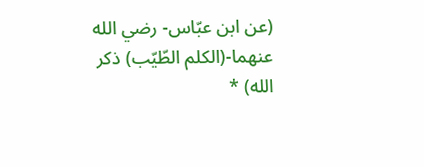(عن ابن عبّاس- رضي الله عنهما-(الكلم الطّيّب) ذكر الله) *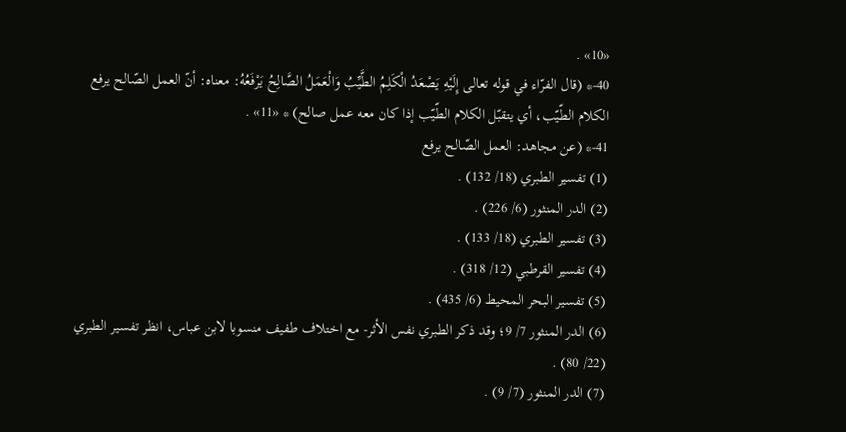«10» .
40-* (قال الفرّاء في قوله تعالى إِلَيْهِ يَصْعَدُ الْكَلِمُ الطَّيِّبُ وَالْعَمَلُ الصَّالِحُ يَرْفَعُهُ: معناه: أنّ العمل الصّالح يرفع الكلام الطّيّب، أي يتقبّل الكلام الطّيّب إذا كان معه عمل صالح) * «11» .
41-* (عن مجاهد: العمل الصّالح يرفع
(1) تفسير الطبري (18/ 132) .
(2) الدر المنثور (6/ 226) .
(3) تفسير الطبري (18/ 133) .
(4) تفسير القرطبي (12/ 318) .
(5) تفسير البحر المحيط (6/ 435) .
(6) الدر المنثور 7/ 9؛ وقد ذكر الطبري نفس الأثر- مع اختلاف طفيف منسوبا لابن عباس، انظر تفسير الطبري (22/ 80) .
(7) الدر المنثور (7/ 9) .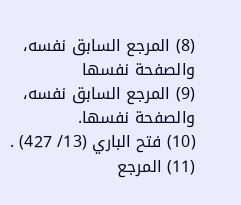(8) المرجع السابق نفسه، والصفحة نفسها
(9) المرجع السابق نفسه، والصفحة نفسها.
(10) فتح الباري (13/ 427) .
(11) المرجع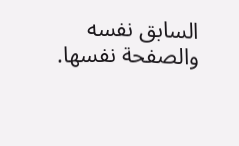السابق نفسه والصفحة نفسها.